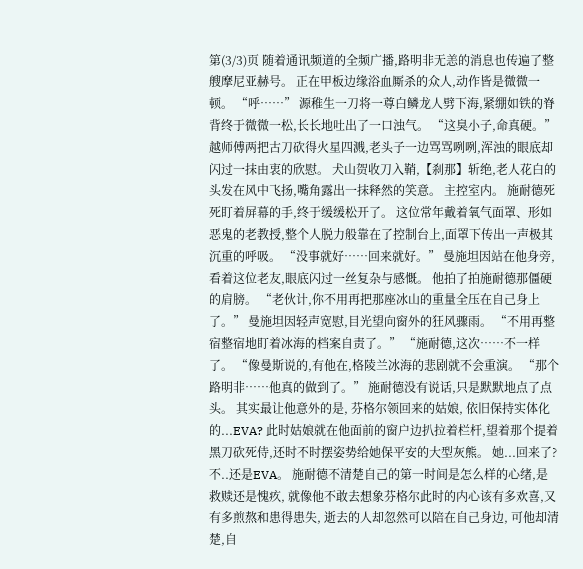第(3/3)页 随着通讯频道的全频广播,路明非无恙的消息也传遍了整艘摩尼亚赫号。 正在甲板边缘浴血厮杀的众人,动作皆是微微一顿。 “呼……” 源稚生一刀将一尊白鳞龙人劈下海,紧绷如铁的脊背终于微微一松,长长地吐出了一口浊气。 “这臭小子,命真硬。” 越师傅两把古刀砍得火星四溅,老头子一边骂骂咧咧,浑浊的眼底却闪过一抹由衷的欣慰。 犬山贺收刀入鞘,【刹那】斩绝,老人花白的头发在风中飞扬,嘴角露出一抹释然的笑意。 主控室内。 施耐德死死盯着屏幕的手,终于缓缓松开了。 这位常年戴着氧气面罩、形如恶鬼的老教授,整个人脱力般靠在了控制台上,面罩下传出一声极其沉重的呼吸。 “没事就好……回来就好。” 曼施坦因站在他身旁,看着这位老友,眼底闪过一丝复杂与感慨。 他拍了拍施耐德那僵硬的肩膀。 “老伙计,你不用再把那座冰山的重量全压在自己身上了。” 曼施坦因轻声宽慰,目光望向窗外的狂风骤雨。 “不用再整宿整宿地盯着冰海的档案自责了。” “施耐德,这次……不一样了。 “像曼斯说的,有他在,格陵兰冰海的悲剧就不会重演。 “那个路明非……他真的做到了。” 施耐德没有说话,只是默默地点了点头。 其实最让他意外的是, 芬格尔领回来的姑娘, 依旧保持实体化的...EVA? 此时姑娘就在他面前的窗户边扒拉着栏杆,望着那个提着黑刀砍死侍,还时不时摆姿势给她保平安的大型灰熊。 她...回来了? 不..还是EVA。 施耐德不清楚自己的第一时间是怎么样的心绪,是救赎还是愧疚, 就像他不敢去想象芬格尔此时的内心该有多欢喜,又有多煎熬和患得患失, 逝去的人却忽然可以陪在自己身边, 可他却清楚,自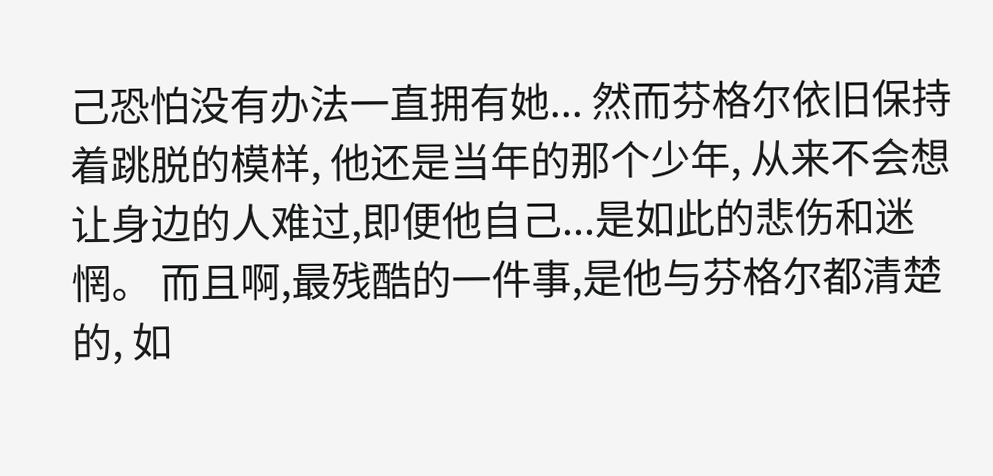己恐怕没有办法一直拥有她... 然而芬格尔依旧保持着跳脱的模样, 他还是当年的那个少年, 从来不会想让身边的人难过,即便他自己...是如此的悲伤和迷惘。 而且啊,最残酷的一件事,是他与芬格尔都清楚的, 如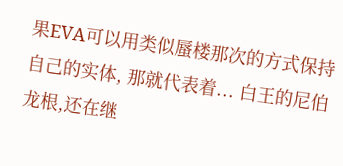果EVA可以用类似蜃楼那次的方式保持自己的实体, 那就代表着... 白王的尼伯龙根,还在继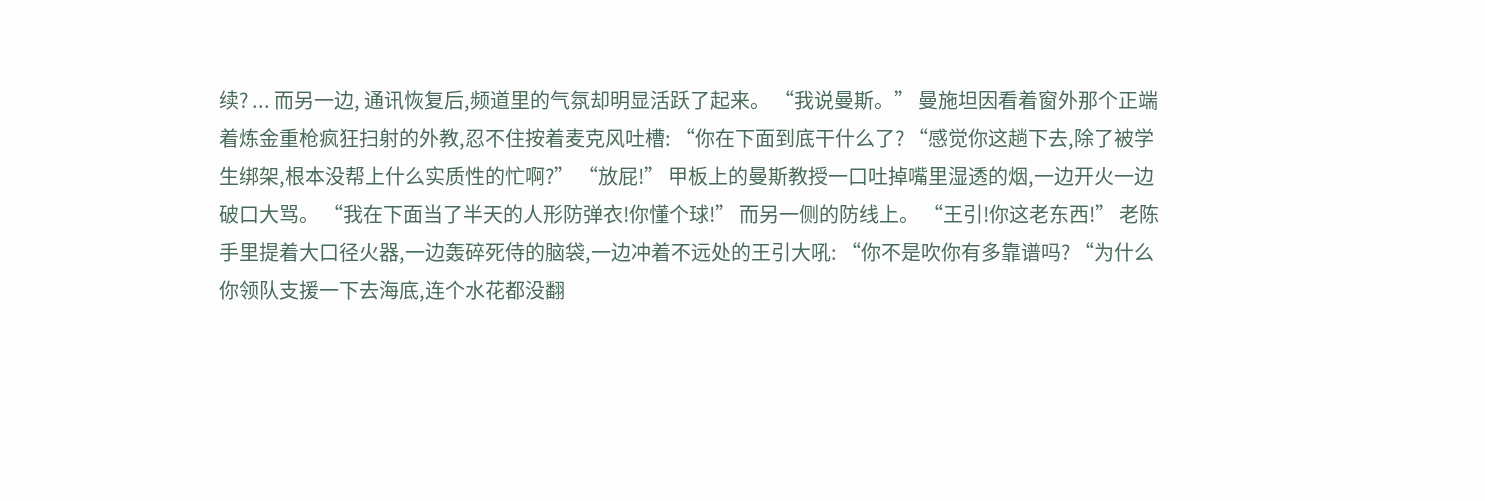续? ... 而另一边, 通讯恢复后,频道里的气氛却明显活跃了起来。 “我说曼斯。” 曼施坦因看着窗外那个正端着炼金重枪疯狂扫射的外教,忍不住按着麦克风吐槽: “你在下面到底干什么了? “感觉你这趟下去,除了被学生绑架,根本没帮上什么实质性的忙啊?” “放屁!” 甲板上的曼斯教授一口吐掉嘴里湿透的烟,一边开火一边破口大骂。 “我在下面当了半天的人形防弹衣!你懂个球!” 而另一侧的防线上。 “王引!你这老东西!” 老陈手里提着大口径火器,一边轰碎死侍的脑袋,一边冲着不远处的王引大吼: “你不是吹你有多靠谱吗? “为什么你领队支援一下去海底,连个水花都没翻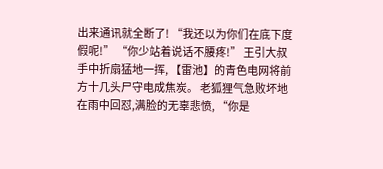出来通讯就全断了! “我还以为你们在底下度假呢!” “你少站着说话不腰疼!” 王引大叔手中折扇猛地一挥, 【雷池】的青色电网将前方十几头尸守电成焦炭。 老狐狸气急败坏地在雨中回怼,满脸的无辜悲愤, “你是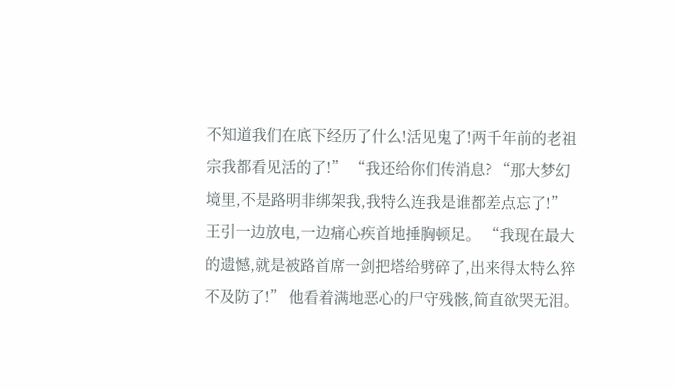不知道我们在底下经历了什么!活见鬼了!两千年前的老祖宗我都看见活的了!” “我还给你们传消息? “那大梦幻境里,不是路明非绑架我,我特么连我是谁都差点忘了!” 王引一边放电,一边痛心疾首地捶胸顿足。 “我现在最大的遗憾,就是被路首席一剑把塔给劈碎了,出来得太特么猝不及防了!” 他看着满地恶心的尸守残骸,简直欲哭无泪。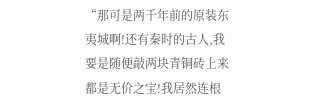“那可是两千年前的原装东夷城啊!还有秦时的古人,我要是随便敲两块青铜砖上来都是无价之宝!我居然连根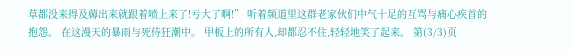草都没来得及薅出来就跟着喷上来了!亏大了啊!” 听着频道里这群老家伙们中气十足的互骂与痛心疾首的抱怨。 在这漫天的暴雨与死侍狂潮中。 甲板上的所有人,却都忍不住,轻轻地笑了起来。 第(3/3)页